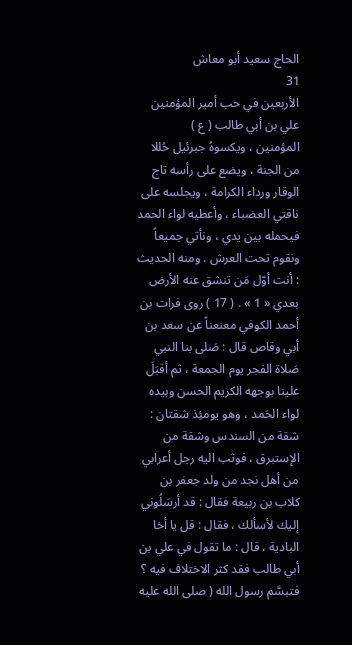الحاج سعيد أبو معاش
31
الأربعين في حب أمير المؤمنين علي بن أبي طالب ( ع )
المؤمنين ، ويكسوهُ جبرئيل حُللا من الجنة ، ويضع على رأسه تاج الوقار ورداء الكرامة ، ويجلسه على ناقتي العضباء ، وأعطيه لواء الحمد فيحمله بين يدي ، ونأتي جميعاً ونقوم تحت العرش . ومنه الحديث : أنت أوّل مَن تنشق عنه الأرض بعدي « 1 » . ( 17 ) روى فرات بن أحمد الكوفي معنعناً عن سعد بن أبي وقاص قال : صَلى بنا النبي صَلاة الفجر يوم الجمعة ، ثم أقبَلَ علينا بوجهه الكريم الحسن وبيده لواء الحَمد ، وهو يومئِذ شقتان : شقة من السندس وشقة من الإستبرق ، فوثب اليه رجل أعرابي من أهل نجد من ولد جعفر بن كلاب بن ربيعة فقال : قد أرسَلُوني إليك لأسألك ، فقال : قل يا أخا البادية ، قال : ما تقول في علي بن أبي طالب فقد كثر الاختلاف فيه ؟ فتبسَّم رسول الله ( صلى الله عليه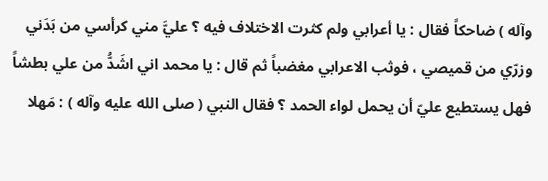وآله ) ضاحكاً فقال : يا أعرابي ولم كثرت الاختلاف فيه ؟ عليَّ مني كرأسي من بَدَني وزرّي من قميصي ، فوثب الاعرابي مغضباً ثم قال : يا محمد اني اشَدُّ من علي بطشاً فهل يستطيع عليّ أن يحمل لواء الحمد ؟ فقال النبي ( صلى الله عليه وآله ) : مَهلا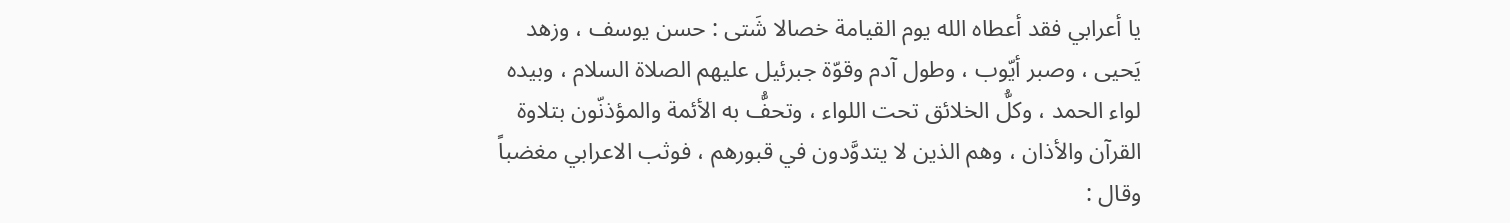يا أعرابي فقد أعطاه الله يوم القيامة خصالا شَتى : حسن يوسف ، وزهد يَحيى ، وصبر أيّوب ، وطول آدم وقوّة جبرئيل عليهم الصلاة السلام ، وبيده لواء الحمد ، وكلُّ الخلائق تحت اللواء ، وتحفُّ به الأئمة والمؤذنّون بتلاوة القرآن والأذان ، وهم الذين لا يتدوَّدون في قبورهم ، فوثب الاعرابي مغضباً وقال :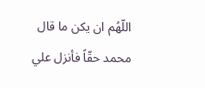اللّهُم ان يكن ما قال محمد حقّاً فأنزل علي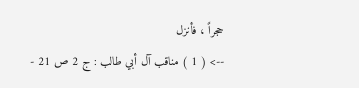حجراً ، فأنزل
--> ( 1 ) مناقب آل أبي طالب : ج 2 ص 21 -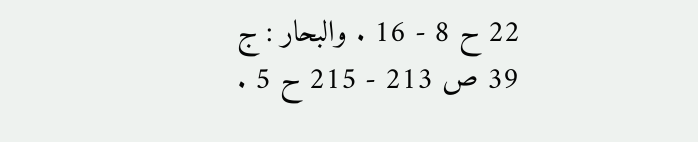22 ح 8 - 16 . والبحار : ج 39 ص 213 - 215 ح 5 .